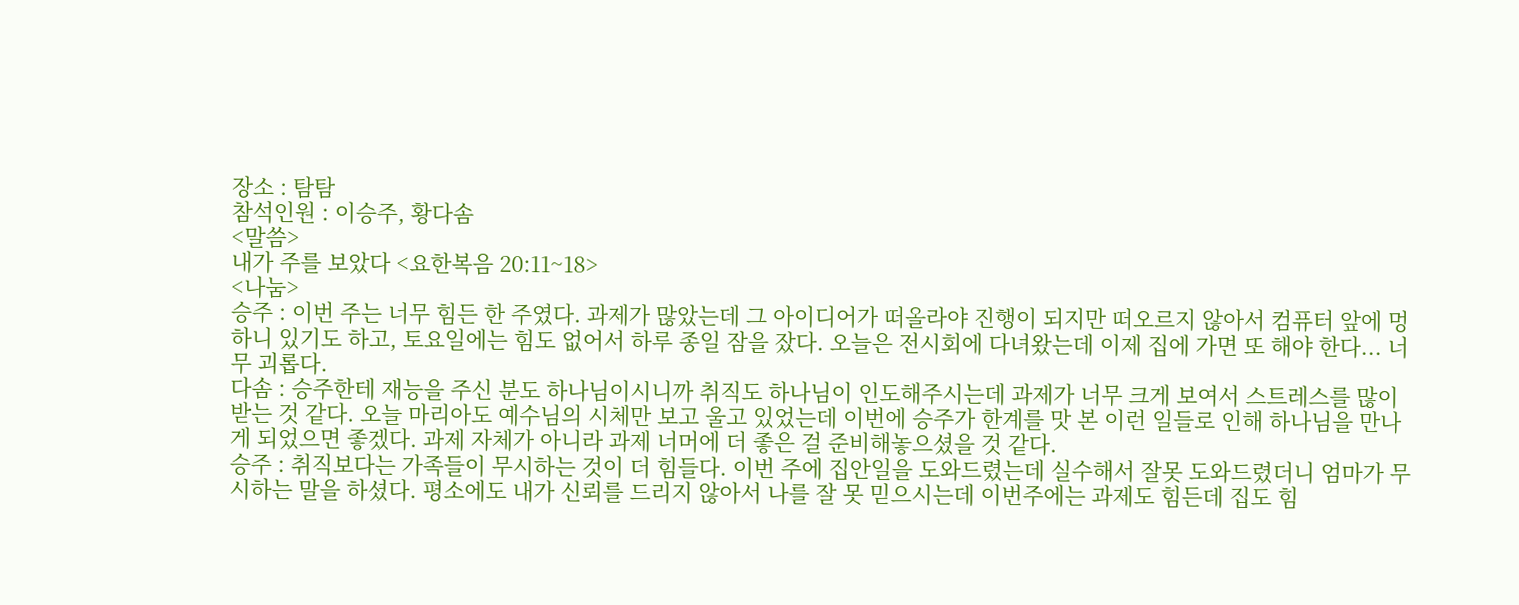장소 : 탐탐
참석인원 : 이승주, 황다솜
<말씀>
내가 주를 보았다 <요한복음 20:11~18>
<나눔>
승주 : 이번 주는 너무 힘든 한 주였다. 과제가 많았는데 그 아이디어가 떠올라야 진행이 되지만 떠오르지 않아서 컴퓨터 앞에 멍하니 있기도 하고, 토요일에는 힘도 없어서 하루 종일 잠을 잤다. 오늘은 전시회에 다녀왔는데 이제 집에 가면 또 해야 한다... 너무 괴롭다.
다솜 : 승주한테 재능을 주신 분도 하나님이시니까 취직도 하나님이 인도해주시는데 과제가 너무 크게 보여서 스트레스를 많이 받는 것 같다. 오늘 마리아도 예수님의 시체만 보고 울고 있었는데 이번에 승주가 한계를 맛 본 이런 일들로 인해 하나님을 만나게 되었으면 좋겠다. 과제 자체가 아니라 과제 너머에 더 좋은 걸 준비해놓으셨을 것 같다.
승주 : 취직보다는 가족들이 무시하는 것이 더 힘들다. 이번 주에 집안일을 도와드렸는데 실수해서 잘못 도와드렸더니 엄마가 무시하는 말을 하셨다. 평소에도 내가 신뢰를 드리지 않아서 나를 잘 못 믿으시는데 이번주에는 과제도 힘든데 집도 힘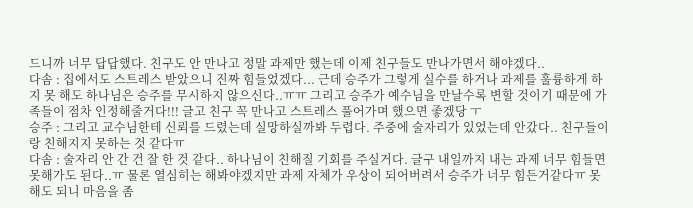드니까 너무 답답했다. 친구도 안 만나고 정말 과제만 했는데 이제 친구들도 만나가면서 해야겠다..
다솜 : 집에서도 스트레스 받았으니 진짜 힘들었겠다... 근데 승주가 그렇게 실수를 하거나 과제를 훌륭하게 하지 못 해도 하나님은 승주를 무시하지 않으신다..ㅠㅠ 그리고 승주가 예수님을 만날수록 변할 것이기 때문에 가족들이 점차 인정해줄거다!!! 글고 친구 꼭 만나고 스트레스 풀어가며 했으면 좋겠당 ㅜ
승주 : 그리고 교수님한테 신뢰를 드렸는데 실망하실까봐 두렵다. 주중에 술자리가 있었는데 안갔다.. 친구들이랑 친해지지 못하는 것 같다ㅠ
다솜 : 술자리 안 간 건 잘 한 것 같다.. 하나님이 친해질 기회를 주실거다. 글구 내일까지 내는 과제 너무 힘들면 못해가도 된다..ㅠ 물론 열심히는 해봐야겠지만 과제 자체가 우상이 되어버려서 승주가 너무 힘든거같다ㅠ 못해도 되니 마음을 좀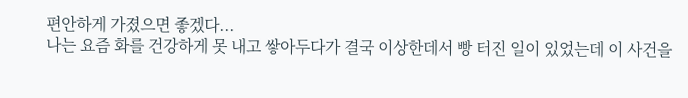편안하게 가졌으면 좋겠다...
나는 요즘 화를 건강하게 못 내고 쌓아두다가 결국 이상한데서 빵 터진 일이 있었는데 이 사건을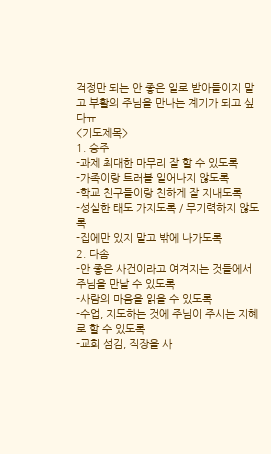걱정만 되는 안 좋은 일로 받아들이지 말고 부활의 주님을 만나는 계기가 되고 싶다ㅠ
<기도제목>
1. 승주
-과제 최대한 마무리 잘 할 수 있도록
-가족이랑 트러블 일어나지 않도록
-학교 친구들이랑 친하게 잘 지내도록
-성실한 태도 가지도록 / 무기력하지 않도록
-집에만 있지 말고 밖에 나가도록
2. 다솜
-안 좋은 사건이라고 여겨지는 것들에서 주님을 만날 수 있도록
-사람의 마음을 읽을 수 있도록
-수업, 지도하는 것에 주님이 주시는 지혜로 할 수 있도록
-교회 섬김, 직장을 사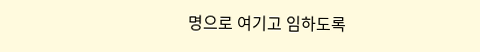명으로 여기고 임하도록